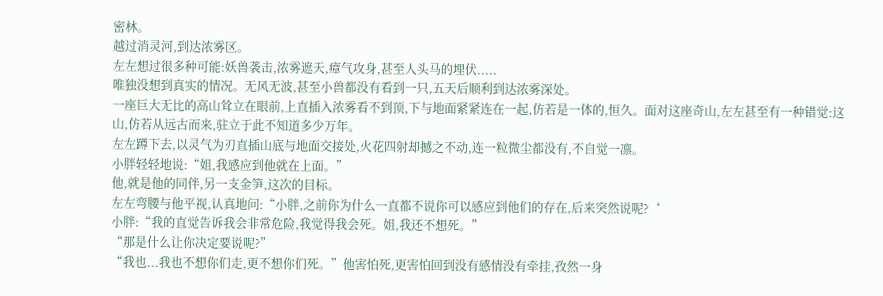密林。
越过消灵河,到达浓雾区。
左左想过很多种可能:妖兽袭击,浓雾遮天,瘴气攻身,甚至人头马的埋伏.....
唯独没想到真实的情况。无风无波,甚至小兽都没有看到一只,五天后顺利到达浓雾深处。
一座巨大无比的高山耸立在眼前,上直插入浓雾看不到顶,下与地面紧紧连在一起,仿若是一体的,恒久。面对这座奇山,左左甚至有一种错觉:这山,仿若从远古而来,驻立于此不知道多少万年。
左左蹲下去,以灵气为刃直插山底与地面交接处,火花四射却撼之不动,连一粒微尘都没有,不自觉一凛。
小胖轻轻地说:“姐,我感应到他就在上面。”
他,就是他的同伴,另一支金笋,这次的目标。
左左弯腰与他平视,认真地问:“小胖,之前你为什么一直都不说你可以感应到他们的存在,后来突然说呢?‘
小胖:“我的直觉告诉我会非常危险,我觉得我会死。姐,我还不想死。”
“那是什么让你决定要说呢?”
“我也...我也不想你们走,更不想你们死。”他害怕死,更害怕回到没有感情没有牵挂,孜然一身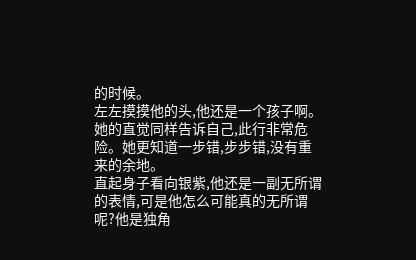的时候。
左左摸摸他的头,他还是一个孩子啊。
她的直觉同样告诉自己,此行非常危险。她更知道一步错,步步错,没有重来的余地。
直起身子看向银紫,他还是一副无所谓的表情,可是他怎么可能真的无所谓呢?他是独角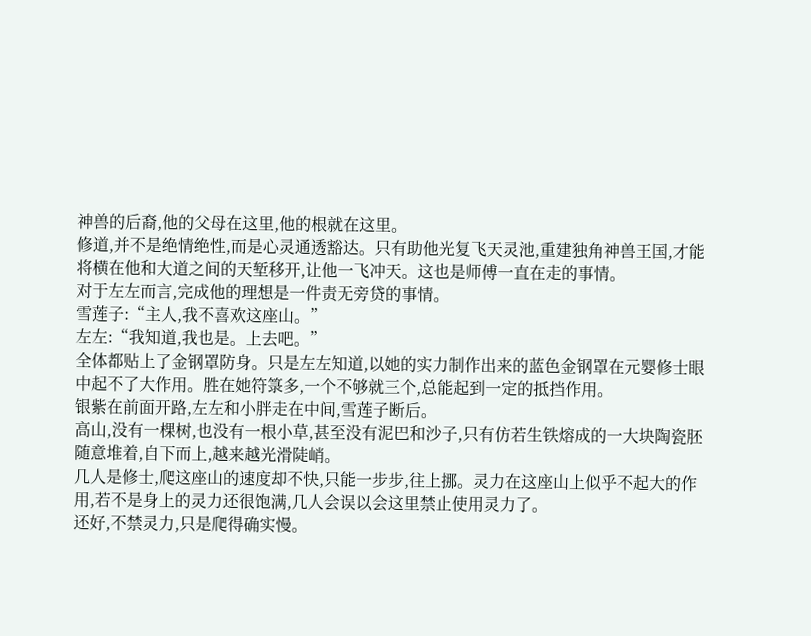神兽的后裔,他的父母在这里,他的根就在这里。
修道,并不是绝情绝性,而是心灵通透豁达。只有助他光复飞天灵池,重建独角神兽王国,才能将横在他和大道之间的天堑移开,让他一飞冲天。这也是师傅一直在走的事情。
对于左左而言,完成他的理想是一件责无旁贷的事情。
雪莲子:“主人,我不喜欢这座山。”
左左:“我知道,我也是。上去吧。”
全体都贴上了金钢罩防身。只是左左知道,以她的实力制作出来的蓝色金钢罩在元婴修士眼中起不了大作用。胜在她符箓多,一个不够就三个,总能起到一定的抵挡作用。
银紫在前面开路,左左和小胖走在中间,雪莲子断后。
高山,没有一棵树,也没有一根小草,甚至没有泥巴和沙子,只有仿若生铁熔成的一大块陶瓷胚随意堆着,自下而上,越来越光滑陡峭。
几人是修士,爬这座山的速度却不快,只能一步步,往上挪。灵力在这座山上似乎不起大的作用,若不是身上的灵力还很饱满,几人会误以会这里禁止使用灵力了。
还好,不禁灵力,只是爬得确实慢。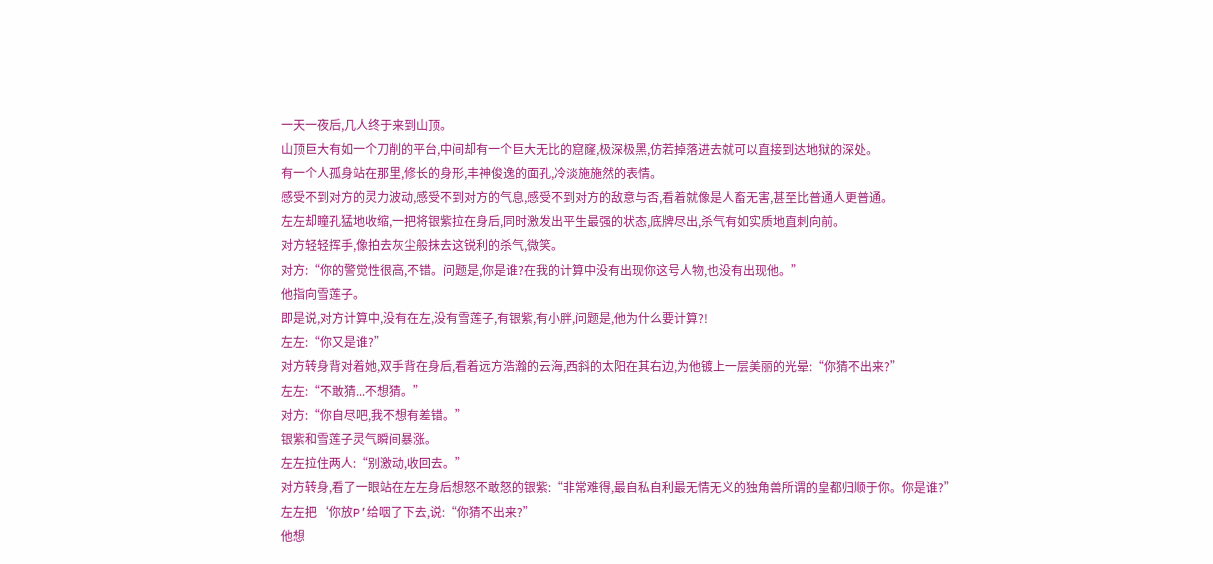一天一夜后,几人终于来到山顶。
山顶巨大有如一个刀削的平台,中间却有一个巨大无比的窟窿,极深极黑,仿若掉落进去就可以直接到达地狱的深处。
有一个人孤身站在那里,修长的身形,丰神俊逸的面孔,冷淡施施然的表情。
感受不到对方的灵力波动,感受不到对方的气息,感受不到对方的敌意与否,看着就像是人畜无害,甚至比普通人更普通。
左左却瞳孔猛地收缩,一把将银紫拉在身后,同时激发出平生最强的状态,底牌尽出,杀气有如实质地直刺向前。
对方轻轻挥手,像拍去灰尘般抹去这锐利的杀气,微笑。
对方:“你的警觉性很高,不错。问题是,你是谁?在我的计算中没有出现你这号人物,也没有出现他。”
他指向雪莲子。
即是说,对方计算中,没有在左,没有雪莲子,有银紫,有小胖,问题是,他为什么要计算?!
左左:“你又是谁?”
对方转身背对着她,双手背在身后,看着远方浩瀚的云海,西斜的太阳在其右边,为他镀上一层美丽的光晕:“你猜不出来?”
左左:“不敢猜...不想猜。”
对方:“你自尽吧,我不想有差错。”
银紫和雪莲子灵气瞬间暴涨。
左左拉住两人:“别激动,收回去。”
对方转身,看了一眼站在左左身后想怒不敢怒的银紫:“非常难得,最自私自利最无情无义的独角兽所谓的皇都归顺于你。你是谁?”
左左把‘你放P’给咽了下去,说:“你猜不出来?”
他想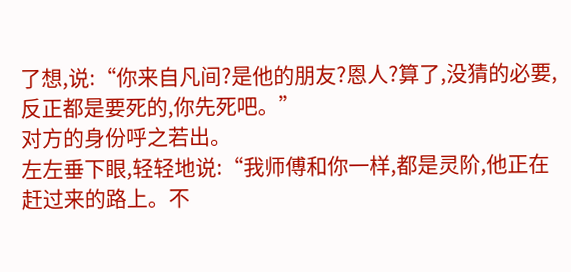了想,说:“你来自凡间?是他的朋友?恩人?算了,没猜的必要,反正都是要死的,你先死吧。”
对方的身份呼之若出。
左左垂下眼,轻轻地说:“我师傅和你一样,都是灵阶,他正在赶过来的路上。不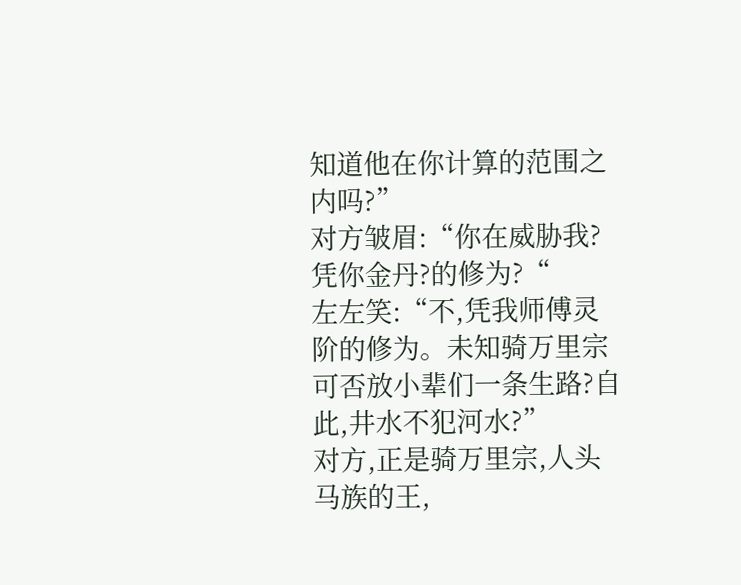知道他在你计算的范围之内吗?”
对方皱眉:“你在威胁我?凭你金丹?的修为?“
左左笑:“不,凭我师傅灵阶的修为。未知骑万里宗可否放小辈们一条生路?自此,井水不犯河水?”
对方,正是骑万里宗,人头马族的王,